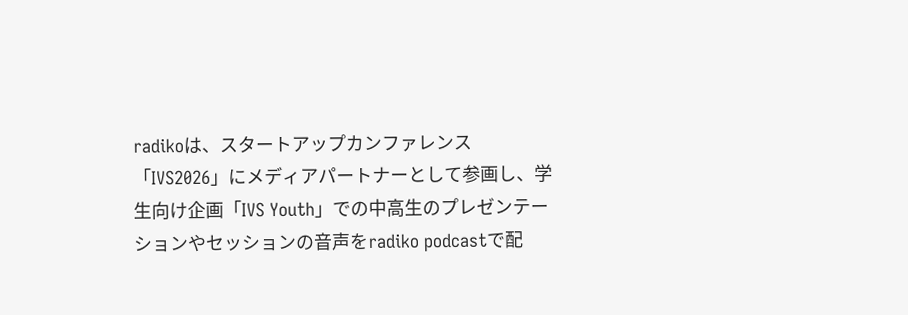radikoは、スタートアップカンファレンス「IVS2026」にメディアパートナーとして参画し、学生向け企画「IVS Youth」での中高生のプレゼンテーションやセッションの音声をradiko podcastで配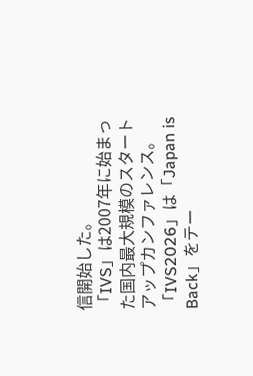信開始した。
「IVS」は2007年に始まった国内最大規模のスタートアップカンファレンス。「IVS2026」は「Japan is Back」をテー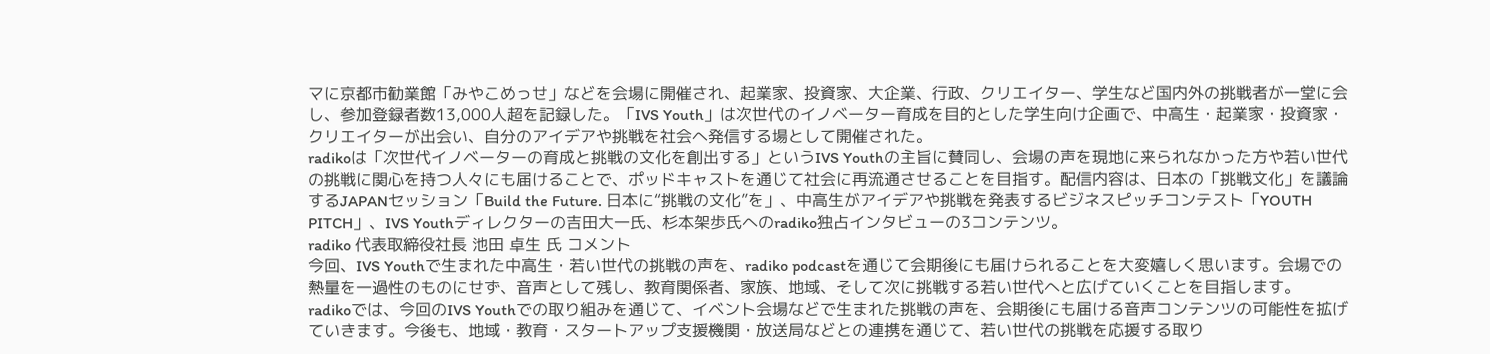マに京都市勧業館「みやこめっせ」などを会場に開催され、起業家、投資家、大企業、行政、クリエイター、学生など国内外の挑戦者が一堂に会し、参加登録者数13,000人超を記録した。「IVS Youth」は次世代のイノベーター育成を目的とした学生向け企画で、中高生・起業家・投資家・クリエイターが出会い、自分のアイデアや挑戦を社会へ発信する場として開催された。
radikoは「次世代イノベーターの育成と挑戦の文化を創出する」というIVS Youthの主旨に賛同し、会場の声を現地に来られなかった方や若い世代の挑戦に関心を持つ人々にも届けることで、ポッドキャストを通じて社会に再流通させることを目指す。配信内容は、日本の「挑戦文化」を議論するJAPANセッション「Build the Future. 日本に“挑戦の文化”を」、中高生がアイデアや挑戦を発表するビジネスピッチコンテスト「YOUTH PITCH」、IVS Youthディレクターの吉田大一氏、杉本架歩氏へのradiko独占インタビューの3コンテンツ。
radiko 代表取締役社長 池田 卓生 氏 コメント
今回、IVS Youthで生まれた中高生・若い世代の挑戦の声を、radiko podcastを通じて会期後にも届けられることを大変嬉しく思います。会場での熱量を一過性のものにせず、音声として残し、教育関係者、家族、地域、そして次に挑戦する若い世代へと広げていくことを目指します。
radikoでは、今回のIVS Youthでの取り組みを通じて、イベント会場などで生まれた挑戦の声を、会期後にも届ける音声コンテンツの可能性を拡げていきます。今後も、地域・教育・スタートアップ支援機関・放送局などとの連携を通じて、若い世代の挑戦を応援する取り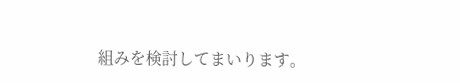組みを検討してまいります。